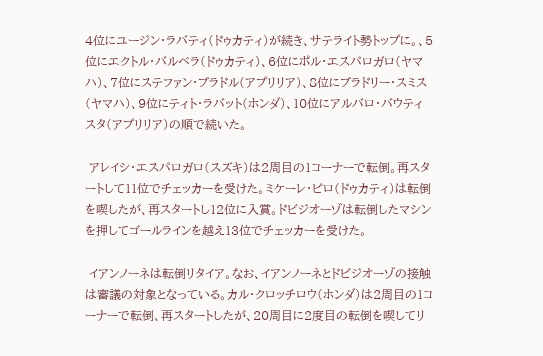4位にユージン・ラバティ(ドゥカティ)が続き、サテライト勢トップに。、5位にエクトル・バルベラ(ドゥカティ)、6位にポル・エスパロガロ(ヤマハ)、7位にステファン・ブラドル(アプリリア)、8位にブラドリー・スミス(ヤマハ)、9位にティト・ラバット(ホンダ)、10位にアルバロ・バウティスタ(アプリリア)の順で続いた。

 アレイシ・エスパロガロ(スズキ)は2周目の1コーナーで転倒。再スタートして11位でチェッカーを受けた。ミケーレ・ピロ(ドゥカティ)は転倒を喫したが、再スタートし12位に入賞。ドビジオーゾは転倒したマシンを押してゴールラインを越え13位でチェッカーを受けた。

 イアンノーネは転倒リタイア。なお、イアンノーネとドビジオーゾの接触は審議の対象となっている。カル・クロッチロウ(ホンダ)は2周目の1コーナーで転倒、再スタートしたが、20周目に2度目の転倒を喫してリ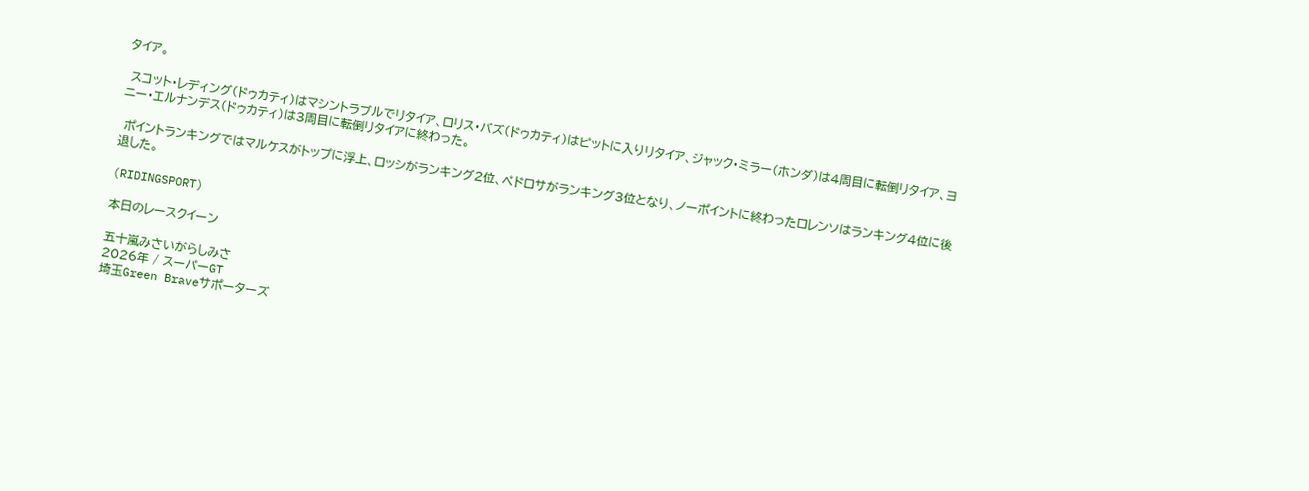タイア。

 スコット・レディング(ドゥカティ)はマシントラブルでリタイア、ロリス・バズ(ドゥカティ)はピットに入りリタイア、ジャック・ミラー(ホンダ)は4周目に転倒リタイア、ヨニー・エルナンデス(ドゥカティ)は3周目に転倒リタイアに終わった。

 ポイントランキングではマルケスがトップに浮上、ロッシがランキング2位、ペドロサがランキング3位となり、ノーポイントに終わったロレンソはランキング4位に後退した。

(RIDINGSPORT)

本日のレースクイーン

五十嵐みさいがらしみさ
2026年 / スーパーGT
埼玉Green Braveサポーターズ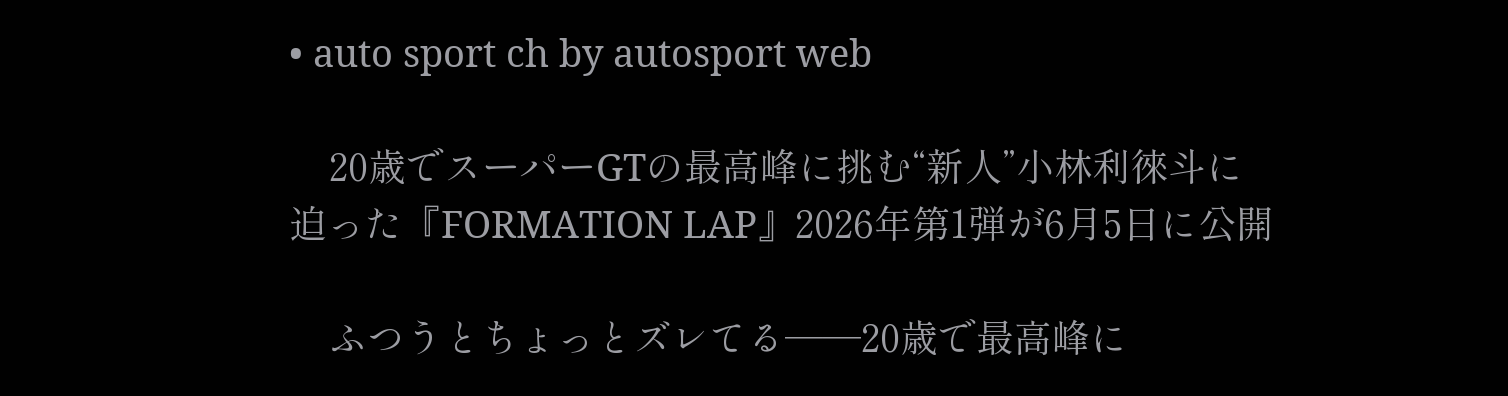• auto sport ch by autosport web

    20歳でスーパーGTの最高峰に挑む“新人”小林利徠斗に迫った『FORMATION LAP』2026年第1弾が6月5日に公開

    ふつうとちょっとズレてる──20歳で最高峰に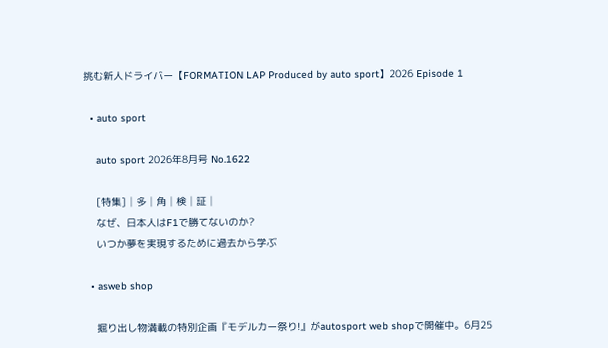挑む新人ドライバー【FORMATION LAP Produced by auto sport】2026 Episode 1

  • auto sport

    auto sport 2026年8月号 No.1622

    [特集]│多│角│検│証│
    なぜ、日本人はF1で勝てないのか?
    いつか夢を実現するために過去から学ぶ

  • asweb shop

    掘り出し物満載の特別企画『モデルカー祭り!』がautosport web shopで開催中。6月25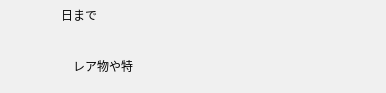日まで

    レア物や特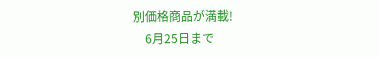別価格商品が満載!
    6月25日まで